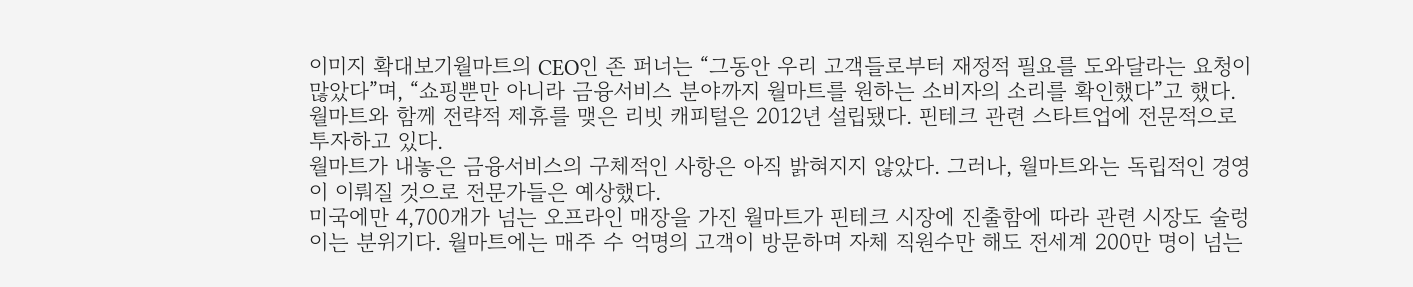이미지 확대보기월마트의 CEO인 존 퍼너는 “그동안 우리 고객들로부터 재정적 필요를 도와달라는 요청이 많았다”며, “쇼핑뿐만 아니라 금융서비스 분야까지 월마트를 원하는 소비자의 소리를 확인했다”고 했다.
월마트와 함께 전략적 제휴를 맺은 리빗 캐피털은 2012년 설립됐다. 핀테크 관련 스타트업에 전문적으로 투자하고 있다.
월마트가 내놓은 금융서비스의 구체적인 사항은 아직 밝혀지지 않았다. 그러나, 월마트와는 독립적인 경영이 이뤄질 것으로 전문가들은 예상했다.
미국에만 4,700개가 넘는 오프라인 매장을 가진 월마트가 핀테크 시장에 진출함에 따라 관련 시장도 술렁이는 분위기다. 월마트에는 매주 수 억명의 고객이 방문하며 자체 직원수만 해도 전세계 200만 명이 넘는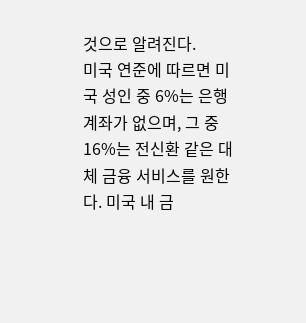것으로 알려진다.
미국 연준에 따르면 미국 성인 중 6%는 은행 계좌가 없으며, 그 중 16%는 전신환 같은 대체 금융 서비스를 원한다. 미국 내 금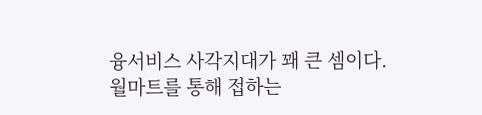융서비스 사각지대가 꽤 큰 셈이다.
월마트를 통해 접하는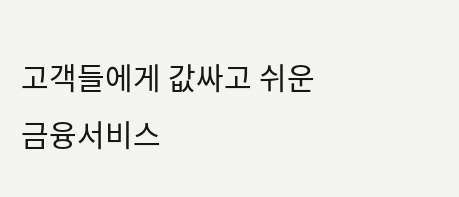고객들에게 값싸고 쉬운 금융서비스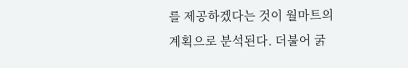를 제공하겠다는 것이 월마트의 계획으로 분석된다. 더불어 굵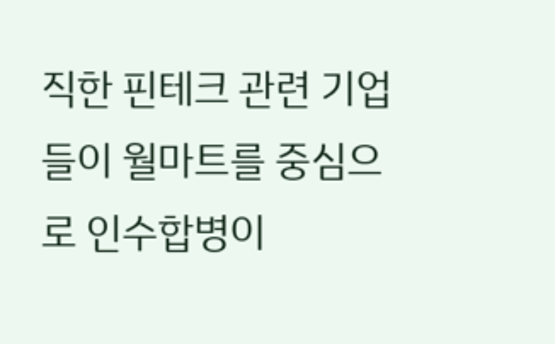직한 핀테크 관련 기업들이 월마트를 중심으로 인수합병이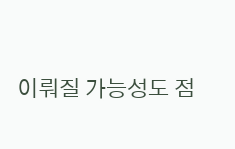이뤄질 가능성도 점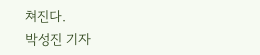쳐진다.
박성진 기자